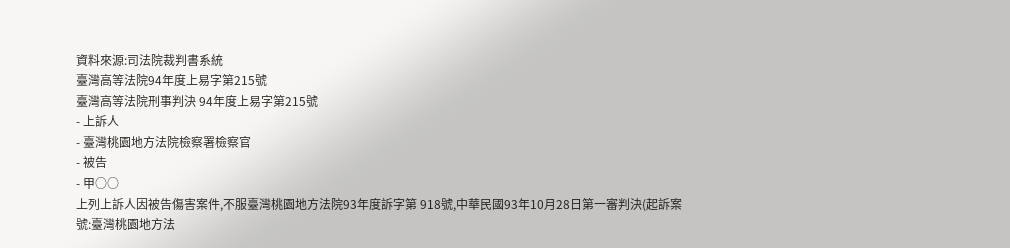資料來源:司法院裁判書系統
臺灣高等法院94年度上易字第215號
臺灣高等法院刑事判決 94年度上易字第215號
- 上訴人
- 臺灣桃園地方法院檢察署檢察官
- 被告
- 甲○○
上列上訴人因被告傷害案件,不服臺灣桃園地方法院93年度訴字第 918號,中華民國93年10月28日第一審判決(起訴案號:臺灣桃園地方法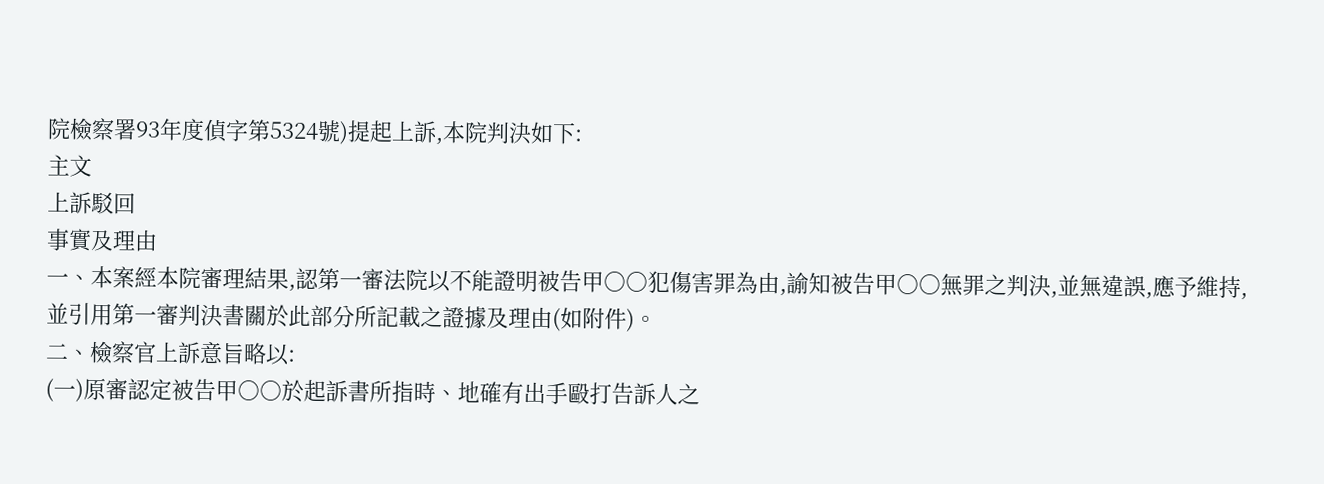院檢察署93年度偵字第5324號)提起上訴,本院判決如下:
主文
上訴駁回
事實及理由
一、本案經本院審理結果,認第一審法院以不能證明被告甲○○犯傷害罪為由,諭知被告甲○○無罪之判決,並無違誤,應予維持,並引用第一審判決書關於此部分所記載之證據及理由(如附件)。
二、檢察官上訴意旨略以:
(一)原審認定被告甲○○於起訴書所指時、地確有出手毆打告訴人之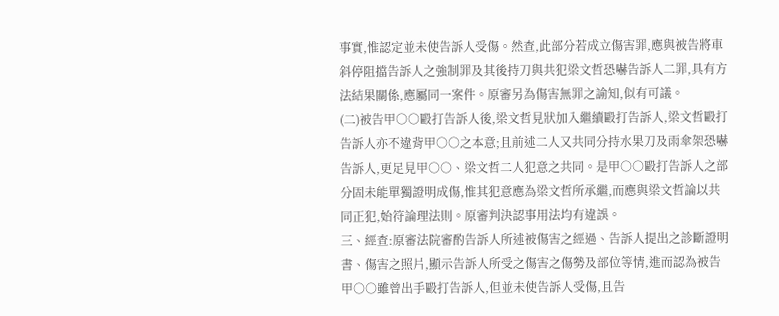事實,惟認定並未使告訴人受傷。然查,此部分若成立傷害罪,應與被告將車斜停阻擋告訴人之強制罪及其後持刀與共犯梁文哲恐嚇告訴人二罪,具有方法結果關係,應屬同一案件。原審另為傷害無罪之諭知,似有可議。
(二)被告甲○○毆打告訴人後,梁文哲見狀加入繼續毆打告訴人,梁文哲毆打告訴人亦不違背甲○○之本意;且前述二人又共同分持水果刀及雨傘架恐嚇告訴人,更足見甲○○、梁文哲二人犯意之共同。是甲○○毆打告訴人之部分固未能單獨證明成傷,惟其犯意應為梁文哲所承繼,而應與梁文哲論以共同正犯,始符論理法則。原審判決認事用法均有違誤。
三、經查:原審法院審酌告訴人所述被傷害之經過、告訴人提出之診斷證明書、傷害之照片,顯示告訴人所受之傷害之傷勢及部位等情,進而認為被告甲○○雖曾出手毆打告訴人,但並未使告訴人受傷,且告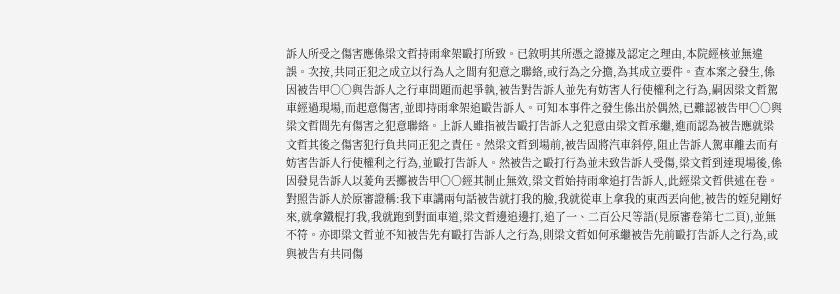訴人所受之傷害應係梁文哲持雨傘架毆打所致。已敘明其所憑之證據及認定之理由,本院經核並無違誤。次按,共同正犯之成立以行為人之間有犯意之聯絡,或行為之分擔,為其成立要件。查本案之發生,係因被告甲○○與告訴人之行車問題而起爭執,被告對告訴人並先有妨害人行使權利之行為,嗣因梁文哲駕車經過現場,而起意傷害,並即持雨傘架追毆告訴人。可知本事件之發生係出於偶然,已難認被告甲○○與梁文哲間先有傷害之犯意聯絡。上訴人雖指被告毆打告訴人之犯意由梁文哲承繼,進而認為被告應就梁文哲其後之傷害犯行負共同正犯之責任。然梁文哲到場前,被告固將汽車斜停,阻止告訴人駕車離去而有妨害告訴人行使權利之行為,並毆打告訴人。然被告之毆打行為並未致告訴人受傷,梁文哲到達現場後,係因發見告訴人以菱角丟擲被告甲○○經其制止無效,梁文哲始持雨傘追打告訴人,此經梁文哲供述在卷。對照告訴人於原審證稱:我下車講兩句話被告就打我的臉,我就從車上拿我的東西丟向他,被告的姪兒剛好來,就拿鐵棍打我,我就跑到對面車道,梁文哲邊追邊打,追了一、二百公尺等語(見原審卷第七二頁),並無不符。亦即梁文哲並不知被告先有毆打告訴人之行為,則梁文哲如何承繼被告先前毆打告訴人之行為,或與被告有共同傷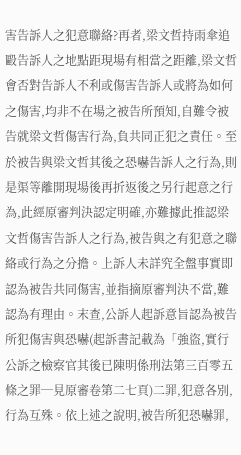害告訴人之犯意聯絡?再者,梁文哲持雨傘追毆告訴人之地點距現場有相當之距離,梁文哲會否對告訴人不利或傷害告訴人或將為如何之傷害,均非不在場之被告所預知,自難令被告就梁文哲傷害行為,負共同正犯之責任。至於被告與梁文哲其後之恐嚇告訴人之行為,則是渠等離開現場後再折返後之另行起意之行為,此經原審判決認定明確,亦難據此推認梁文哲傷害告訴人之行為,被告與之有犯意之聯絡或行為之分擔。上訴人未詳究全盤事實即認為被告共同傷害,並指摘原審判決不當,難認為有理由。末查,公訴人起訴意旨認為被告所犯傷害與恐嚇(起訴書記載為「強盜,實行公訴之檢察官其後已陳明係刑法第三百零五條之罪─見原審卷第二七頁)二罪,犯意各別,行為互殊。依上述之說明,被告所犯恐嚇罪,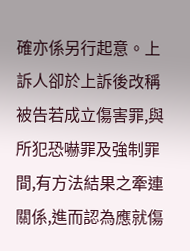確亦係另行起意。上訴人卻於上訴後改稱被告若成立傷害罪,與所犯恐嚇罪及強制罪間,有方法結果之牽連關係,進而認為應就傷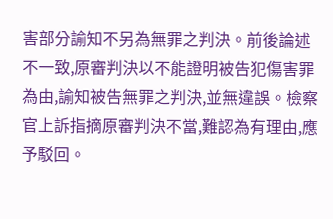害部分諭知不另為無罪之判決。前後論述不一致,原審判決以不能證明被告犯傷害罪為由,諭知被告無罪之判決,並無違誤。檢察官上訴指摘原審判決不當,難認為有理由,應予駁回。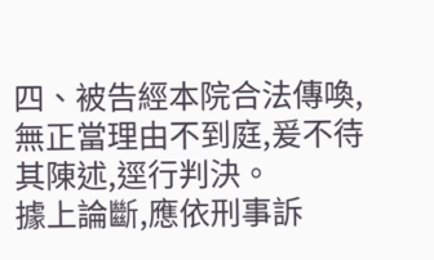四、被告經本院合法傳喚,無正當理由不到庭,爰不待其陳述,逕行判決。
據上論斷,應依刑事訴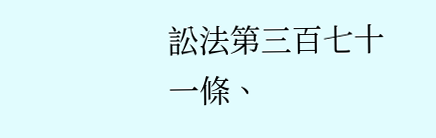訟法第三百七十一條、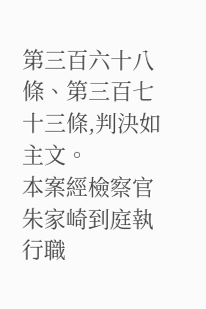第三百六十八條、第三百七十三條,判決如主文。
本案經檢察官朱家崎到庭執行職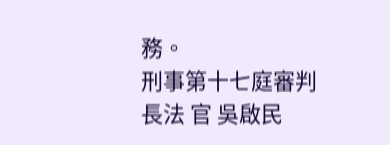務。
刑事第十七庭審判長法 官 吳啟民